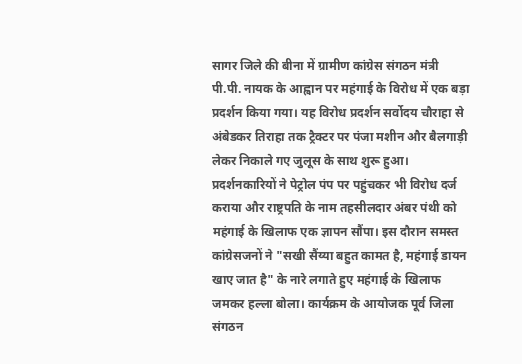सागर जिले की बीना में ग्रामीण कांग्रेस संगठन मंत्री पी.पी. नायक के आह्वान पर महंगाई के विरोध में एक बड़ा प्रदर्शन किया गया। यह विरोध प्रदर्शन सर्वोदय चौराहा से अंबेडकर तिराहा तक ट्रैक्टर पर पंजा मशीन और बैलगाड़ी लेकर निकाले गए जुलूस के साथ शुरू हुआ। प्रदर्शनकारियों ने पेट्रोल पंप पर पहुंचकर भी विरोध दर्ज कराया और राष्ट्रपति के नाम तहसीलदार अंबर पंथी को महंगाई के खिलाफ एक ज्ञापन सौंपा। इस दौरान समस्त कांग्रेसजनों ने "सखी सैंय्या बहुत कामत है, महंगाई डायन खाए जात है" के नारे लगाते हुए महंगाई के खिलाफ जमकर हल्ला बोला। कार्यक्रम के आयोजक पूर्व जिला संगठन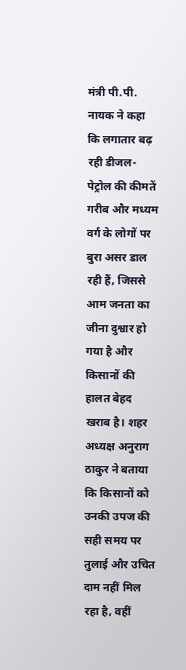मंत्री पी.पी. नायक ने कहा कि लगातार बढ़ रही डीजल-पेट्रोल की कीमतें गरीब और मध्यम वर्ग के लोगों पर बुरा असर डाल रही हैं, जिससे आम जनता का जीना दुश्वार हो गया है और किसानों की हालत बेहद खराब है। शहर अध्यक्ष अनुराग ठाकुर ने बताया कि किसानों को उनकी उपज की सही समय पर तुलाई और उचित दाम नहीं मिल रहा है, वहीं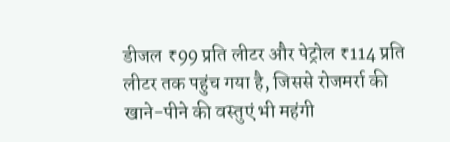डीजल ₹99 प्रति लीटर और पेट्रोल ₹114 प्रति लीटर तक पहुंच गया है, जिससे रोजमर्रा की खाने-पीने की वस्तुएं भी महंगी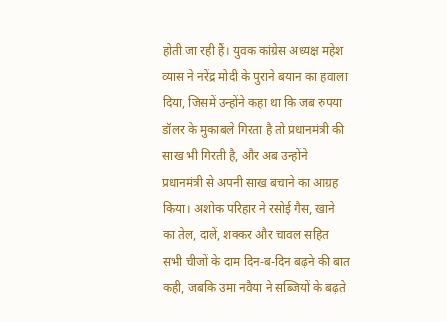होती जा रही हैं। युवक कांग्रेस अध्यक्ष महेश व्यास ने नरेंद्र मोदी के पुराने बयान का हवाला दिया, जिसमें उन्होंने कहा था कि जब रुपया डॉलर के मुकाबले गिरता है तो प्रधानमंत्री की साख भी गिरती है, और अब उन्होंने प्रधानमंत्री से अपनी साख बचाने का आग्रह किया। अशोक परिहार ने रसोई गैस, खाने का तेल, दालें, शक्कर और चावल सहित सभी चीजों के दाम दिन-ब-दिन बढ़ने की बात कही, जबकि उमा नवैया ने सब्जियों के बढ़ते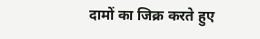दामों का जिक्र करते हुए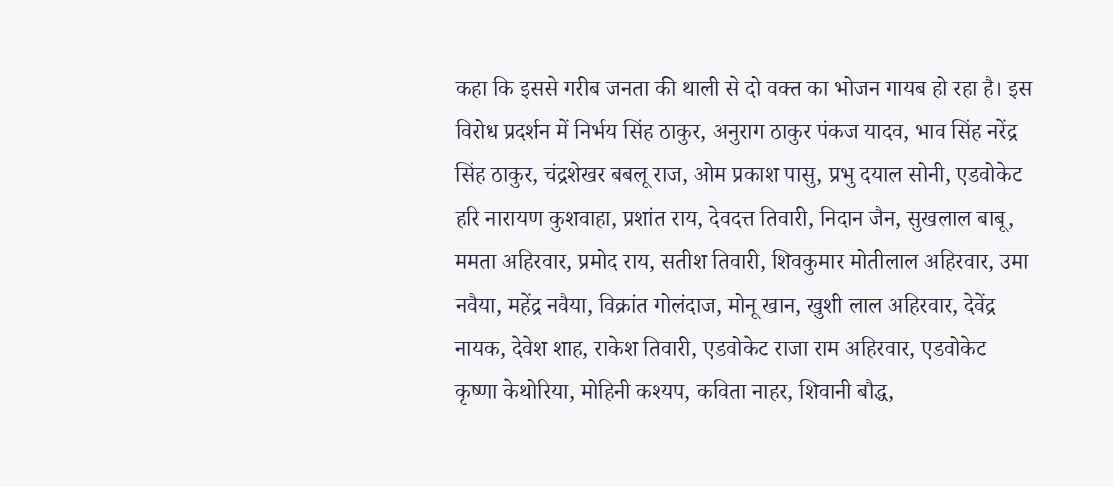कहा कि इससे गरीब जनता की थाली से दो वक्त का भोजन गायब हो रहा है। इस विरोध प्रदर्शन में निर्भय सिंह ठाकुर, अनुराग ठाकुर पंकज यादव, भाव सिंह नरेंद्र सिंह ठाकुर, चंद्रशेखर बबलू राज, ओम प्रकाश पासु, प्रभु दयाल सोनी, एडवोकेट हरि नारायण कुशवाहा, प्रशांत राय, देवदत्त तिवारी, निदान जैन, सुखलाल बाबू, ममता अहिरवार, प्रमोद राय, सतीश तिवारी, शिवकुमार मोतीलाल अहिरवार, उमा नवैया, महेंद्र नवैया, विक्रांत गोलंदाज, मोनू खान, खुशी लाल अहिरवार, देवेंद्र नायक, देवेश शाह, राकेश तिवारी, एडवोकेट राजा राम अहिरवार, एडवोकेट कृष्णा केथोरिया, मोहिनी कश्यप, कविता नाहर, शिवानी बौद्ध,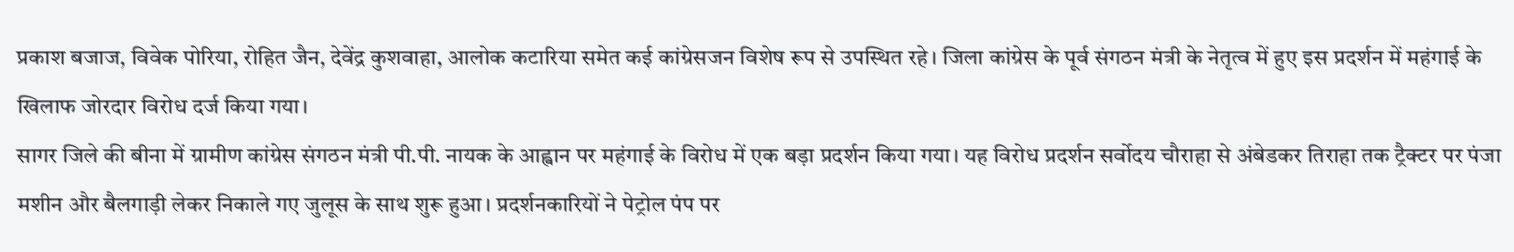प्रकाश बजाज, विवेक पोरिया, रोहित जैन, देवेंद्र कुशवाहा, आलोक कटारिया समेत कई कांग्रेसजन विशेष रूप से उपस्थित रहे। जिला कांग्रेस के पूर्व संगठन मंत्री के नेतृत्व में हुए इस प्रदर्शन में महंगाई के खिलाफ जोरदार विरोध दर्ज किया गया।
सागर जिले की बीना में ग्रामीण कांग्रेस संगठन मंत्री पी.पी. नायक के आह्वान पर महंगाई के विरोध में एक बड़ा प्रदर्शन किया गया। यह विरोध प्रदर्शन सर्वोदय चौराहा से अंबेडकर तिराहा तक ट्रैक्टर पर पंजा मशीन और बैलगाड़ी लेकर निकाले गए जुलूस के साथ शुरू हुआ। प्रदर्शनकारियों ने पेट्रोल पंप पर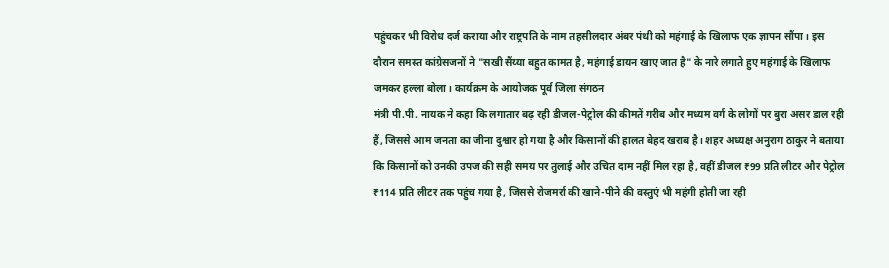पहुंचकर भी विरोध दर्ज कराया और राष्ट्रपति के नाम तहसीलदार अंबर पंथी को महंगाई के खिलाफ एक ज्ञापन सौंपा। इस दौरान समस्त कांग्रेसजनों ने "सखी सैंय्या बहुत कामत है, महंगाई डायन खाए जात है" के नारे लगाते हुए महंगाई के खिलाफ जमकर हल्ला बोला। कार्यक्रम के आयोजक पूर्व जिला संगठन
मंत्री पी.पी. नायक ने कहा कि लगातार बढ़ रही डीजल-पेट्रोल की कीमतें गरीब और मध्यम वर्ग के लोगों पर बुरा असर डाल रही हैं, जिससे आम जनता का जीना दुश्वार हो गया है और किसानों की हालत बेहद खराब है। शहर अध्यक्ष अनुराग ठाकुर ने बताया कि किसानों को उनकी उपज की सही समय पर तुलाई और उचित दाम नहीं मिल रहा है, वहीं डीजल ₹99 प्रति लीटर और पेट्रोल ₹114 प्रति लीटर तक पहुंच गया है, जिससे रोजमर्रा की खाने-पीने की वस्तुएं भी महंगी होती जा रही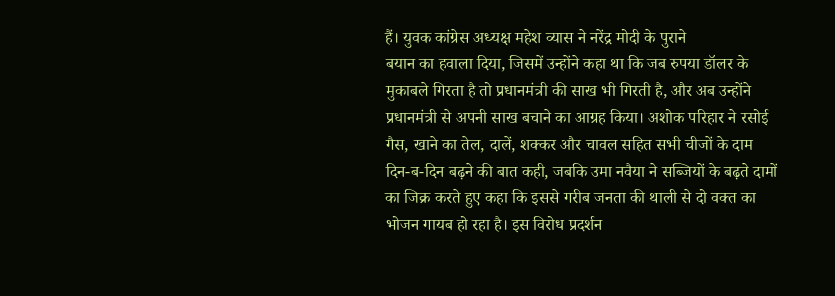हैं। युवक कांग्रेस अध्यक्ष महेश व्यास ने नरेंद्र मोदी के पुराने
बयान का हवाला दिया, जिसमें उन्होंने कहा था कि जब रुपया डॉलर के मुकाबले गिरता है तो प्रधानमंत्री की साख भी गिरती है, और अब उन्होंने प्रधानमंत्री से अपनी साख बचाने का आग्रह किया। अशोक परिहार ने रसोई गैस, खाने का तेल, दालें, शक्कर और चावल सहित सभी चीजों के दाम दिन-ब-दिन बढ़ने की बात कही, जबकि उमा नवैया ने सब्जियों के बढ़ते दामों का जिक्र करते हुए कहा कि इससे गरीब जनता की थाली से दो वक्त का भोजन गायब हो रहा है। इस विरोध प्रदर्शन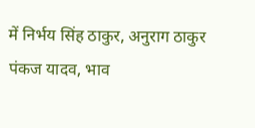में निर्भय सिंह ठाकुर, अनुराग ठाकुर पंकज यादव, भाव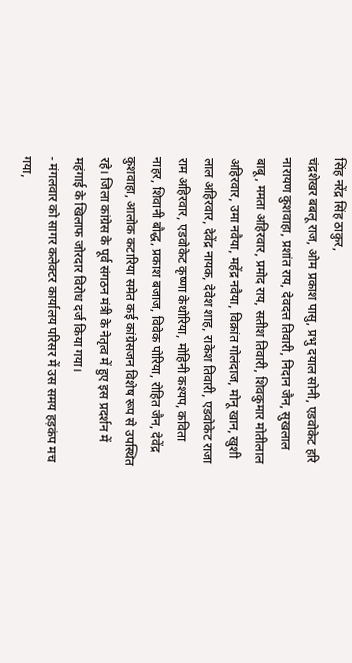सिंह नरेंद्र सिंह ठाकुर,
चंद्रशेखर बबलू राज, ओम प्रकाश पासु, प्रभु दयाल सोनी, एडवोकेट हरि नारायण कुशवाहा, प्रशांत राय, देवदत्त तिवारी, निदान जैन, सुखलाल बाबू, ममता अहिरवार, प्रमोद राय, सतीश तिवारी, शिवकुमार मोतीलाल अहिरवार, उमा नवैया, महेंद्र नवैया, विक्रांत गोलंदाज, मोनू खान, खुशी लाल अहिरवार, देवेंद्र नायक, देवेश शाह, राकेश तिवारी, एडवोकेट राजा राम अहिरवार, एडवोकेट कृष्णा केथोरिया, मोहिनी कश्यप, कविता नाहर, शिवानी बौद्ध, प्रकाश बजाज, विवेक पोरिया, रोहित जैन, देवेंद्र कुशवाहा, आलोक कटारिया समेत कई कांग्रेसजन विशेष रूप से उपस्थित रहे। जिला कांग्रेस के पूर्व संगठन मंत्री के नेतृत्व में हुए इस प्रदर्शन में महंगाई के खिलाफ जोरदार विरोध दर्ज किया गया।
- मंगलवार को सागर कलेक्टर कार्यालय परिसर में उस समय हड़कंप मच गया,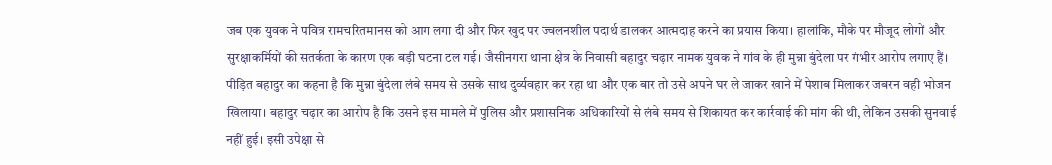जब एक युवक ने पवित्र रामचरितमानस को आग लगा दी और फिर खुद पर ज्वलनशील पदार्थ डालकर आत्मदाह करने का प्रयास किया। हालांकि, मौके पर मौजूद लोगों और सुरक्षाकर्मियों की सतर्कता के कारण एक बड़ी घटना टल गई। जैसीनगरा थाना क्षेत्र के निवासी बहादुर चढ़ार नामक युवक ने गांव के ही मुन्ना बुंदेला पर गंभीर आरोप लगाए हैं। पीड़ित बहादुर का कहना है कि मुन्ना बुंदेला लंबे समय से उसके साथ दुर्व्यवहार कर रहा था और एक बार तो उसे अपने घर ले जाकर खाने में पेशाब मिलाकर जबरन वही भोजन खिलाया। बहादुर चढ़ार का आरोप है कि उसने इस मामले में पुलिस और प्रशासनिक अधिकारियों से लंबे समय से शिकायत कर कार्रवाई की मांग की थी, लेकिन उसकी सुनवाई नहीं हुई। इसी उपेक्षा से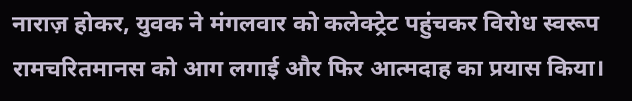नाराज़ होकर, युवक ने मंगलवार को कलेक्ट्रेट पहुंचकर विरोध स्वरूप रामचरितमानस को आग लगाई और फिर आत्मदाह का प्रयास किया।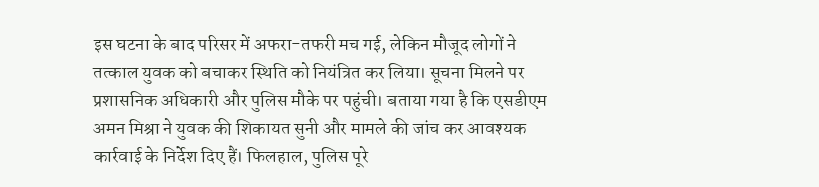इस घटना के बाद परिसर में अफरा-तफरी मच गई, लेकिन मौजूद लोगों ने तत्काल युवक को बचाकर स्थिति को नियंत्रित कर लिया। सूचना मिलने पर प्रशासनिक अधिकारी और पुलिस मौके पर पहुंची। बताया गया है कि एसडीएम अमन मिश्रा ने युवक की शिकायत सुनी और मामले की जांच कर आवश्यक कार्रवाई के निर्देश दिए हैं। फिलहाल, पुलिस पूरे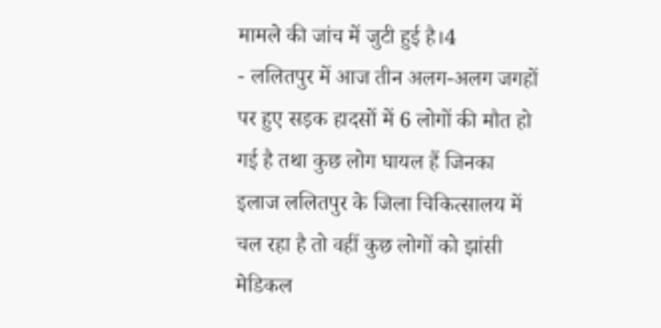मामले की जांच में जुटी हुई है।4
- ललितपुर में आज तीन अलग-अलग जगहों पर हुए सड़क हादसों में 6 लोगों की मौत हो गई है तथा कुछ लोग घायल हैं जिनका इलाज ललितपुर के जिला चिकित्सालय में चल रहा है तो वहीं कुछ लोगों को झांसी मेडिकल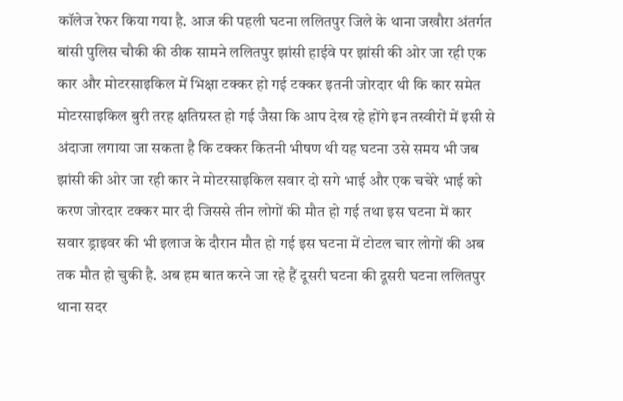कॉलेज रेफर किया गया है. आज की पहली घटना ललितपुर जिले के थाना जखौरा अंतर्गत बांसी पुलिस चौकी की ठीक सामने ललितपुर झांसी हाईवे पर झांसी की ओर जा रही एक कार और मोटरसाइकिल में भिक्षा टक्कर हो गई टक्कर इतनी जोरदार थी कि कार समेत मोटरसाइकिल बुरी तरह क्षतिग्रस्त हो गई जैसा कि आप देख रहे होंगे इन तस्वीरों में इसी से अंदाजा लगाया जा सकता है कि टक्कर कितनी भीषण थी यह घटना उसे समय भी जब झांसी की ओर जा रही कार ने मोटरसाइकिल सवार दो सगे भाई और एक चचेरे भाई को करण जोरदार टक्कर मार दी जिससे तीन लोगों की मौत हो गई तथा इस घटना में कार सवार ड्राइवर की भी इलाज के दौरान मौत हो गई इस घटना में टोटल चार लोगों की अब तक मौत हो चुकी है. अब हम बात करने जा रहे हैं दूसरी घटना की दूसरी घटना ललितपुर थाना सदर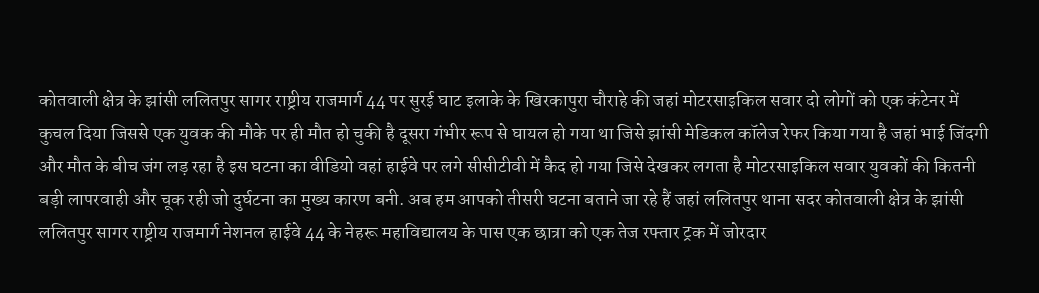कोतवाली क्षेत्र के झांसी ललितपुर सागर राष्ट्रीय राजमार्ग 44 पर सुरई घाट इलाके के खिरकापुरा चौराहे की जहां मोटरसाइकिल सवार दो लोगों को एक कंटेनर में कुचल दिया जिससे एक युवक की मौके पर ही मौत हो चुकी है दूसरा गंभीर रूप से घायल हो गया था जिसे झांसी मेडिकल कॉलेज रेफर किया गया है जहां भाई जिंदगी और मौत के बीच जंग लड़ रहा है इस घटना का वीडियो वहां हाईवे पर लगे सीसीटीवी में कैद हो गया जिसे देखकर लगता है मोटरसाइकिल सवार युवकों की कितनी बड़ी लापरवाही और चूक रही जो दुर्घटना का मुख्य कारण बनी. अब हम आपको तीसरी घटना बताने जा रहे हैं जहां ललितपुर थाना सदर कोतवाली क्षेत्र के झांसी ललितपुर सागर राष्ट्रीय राजमार्ग नेशनल हाईवे 44 के नेहरू महाविद्यालय के पास एक छात्रा को एक तेज रफ्तार ट्रक में जोरदार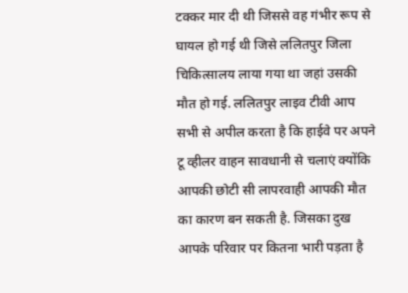टक्कर मार दी थी जिससे वह गंभीर रूप से घायल हो गई थी जिसे ललितपुर जिला चिकित्सालय लाया गया था जहां उसकी मौत हो गई. ललितपुर लाइव टीवी आप सभी से अपील करता है कि हाईवे पर अपने टू व्हीलर वाहन सावधानी से चलाएं क्योंकि आपकी छोटी सी लापरवाही आपकी मौत का कारण बन सकती है. जिसका दुख आपके परिवार पर कितना भारी पड़ता है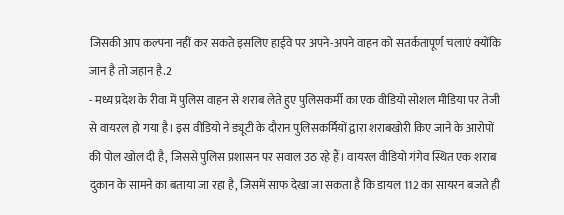जिसकी आप कल्पना नहीं कर सकते इसलिए हाईवे पर अपने-अपने वाहन को सतर्कतापूर्ण चलाएं क्योंकि जान है तो जहान है.2
- मध्य प्रदेश के रीवा में पुलिस वाहन से शराब लेते हुए पुलिसकर्मी का एक वीडियो सोशल मीडिया पर तेजी से वायरल हो गया है। इस वीडियो ने ड्यूटी के दौरान पुलिसकर्मियों द्वारा शराबखोरी किए जाने के आरोपों की पोल खोल दी है, जिससे पुलिस प्रशासन पर सवाल उठ रहे हैं। वायरल वीडियो गंगेव स्थित एक शराब दुकान के सामने का बताया जा रहा है, जिसमें साफ देखा जा सकता है कि डायल 112 का सायरन बजते ही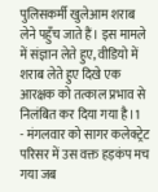पुलिसकर्मी खुलेआम शराब लेने पहुँच जाते हैं। इस मामले में संज्ञान लेते हुए, वीडियो में शराब लेते हुए दिखे एक आरक्षक को तत्काल प्रभाव से निलंबित कर दिया गया है।1
- मंगलवार को सागर कलेक्ट्रेट परिसर में उस वक्त हड़कंप मच गया जब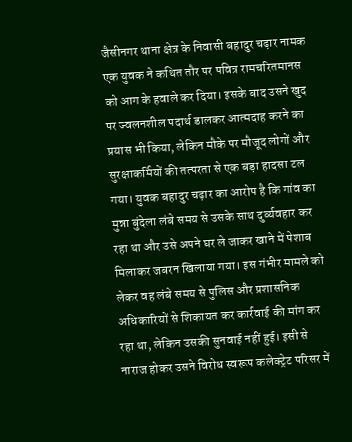जैसीनगर थाना क्षेत्र के निवासी बहादुर चढ़ार नामक एक युवक ने कथित तौर पर पवित्र रामचरितमानस को आग के हवाले कर दिया। इसके बाद उसने खुद पर ज्वलनशील पदार्थ डालकर आत्मदाह करने का प्रयास भी किया, लेकिन मौके पर मौजूद लोगों और सुरक्षाकर्मियों की तत्परता से एक बड़ा हादसा टल गया। युवक बहादुर चढ़ार का आरोप है कि गांव का मुन्ना बुंदेला लंबे समय से उसके साथ दुर्व्यवहार कर रहा था और उसे अपने घर ले जाकर खाने में पेशाब मिलाकर जबरन खिलाया गया। इस गंभीर मामले को लेकर वह लंबे समय से पुलिस और प्रशासनिक अधिकारियों से शिकायत कर कार्रवाई की मांग कर रहा था, लेकिन उसकी सुनवाई नहीं हुई। इसी से नाराज होकर उसने विरोध स्वरूप कलेक्ट्रेट परिसर में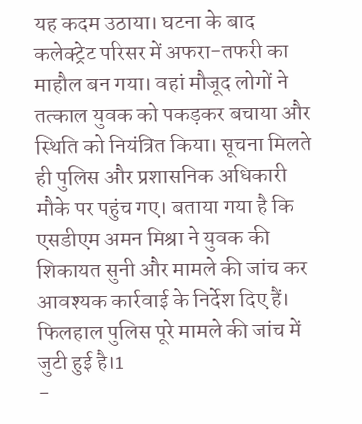यह कदम उठाया। घटना के बाद कलेक्ट्रेट परिसर में अफरा-तफरी का माहौल बन गया। वहां मौजूद लोगों ने तत्काल युवक को पकड़कर बचाया और स्थिति को नियंत्रित किया। सूचना मिलते ही पुलिस और प्रशासनिक अधिकारी मौके पर पहुंच गए। बताया गया है कि एसडीएम अमन मिश्रा ने युवक की शिकायत सुनी और मामले की जांच कर आवश्यक कार्रवाई के निर्देश दिए हैं। फिलहाल पुलिस पूरे मामले की जांच में जुटी हुई है।1
-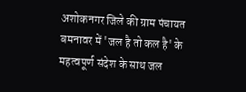अशोकनगर जिले की ग्राम पंचायत बमनावर में 'जल है तो कल है' के महत्वपूर्ण संदेश के साथ जल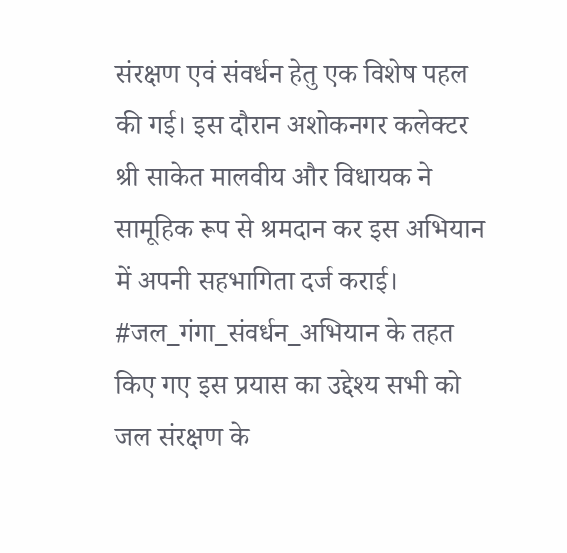संरक्षण एवं संवर्धन हेतु एक विशेष पहल की गई। इस दौरान अशोकनगर कलेक्टर श्री साकेत मालवीय और विधायक ने सामूहिक रूप से श्रमदान कर इस अभियान में अपनी सहभागिता दर्ज कराई। #जल_गंगा_संवर्धन_अभियान के तहत किए गए इस प्रयास का उद्देश्य सभी को जल संरक्षण के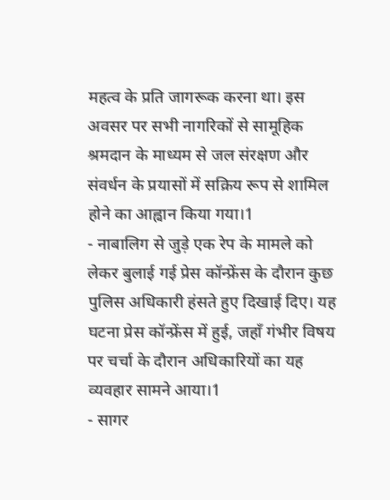महत्व के प्रति जागरूक करना था। इस अवसर पर सभी नागरिकों से सामूहिक श्रमदान के माध्यम से जल संरक्षण और संवर्धन के प्रयासों में सक्रिय रूप से शामिल होने का आह्वान किया गया।1
- नाबालिग से जुड़े एक रेप के मामले को लेकर बुलाई गई प्रेस कॉन्फ्रेंस के दौरान कुछ पुलिस अधिकारी हंसते हुए दिखाई दिए। यह घटना प्रेस कॉन्फ्रेंस में हुई, जहाँ गंभीर विषय पर चर्चा के दौरान अधिकारियों का यह व्यवहार सामने आया।1
- सागर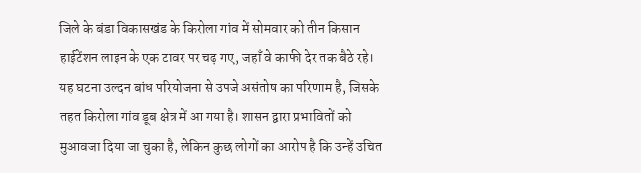जिले के बंडा विकासखंड के किरोला गांव में सोमवार को तीन किसान हाईटेंशन लाइन के एक टावर पर चढ़ गए, जहाँ वे काफी देर तक बैठे रहे। यह घटना उल्दन बांध परियोजना से उपजे असंतोष का परिणाम है, जिसके तहत किरोला गांव डूब क्षेत्र में आ गया है। शासन द्वारा प्रभावितों को मुआवजा दिया जा चुका है, लेकिन कुछ लोगों का आरोप है कि उन्हें उचित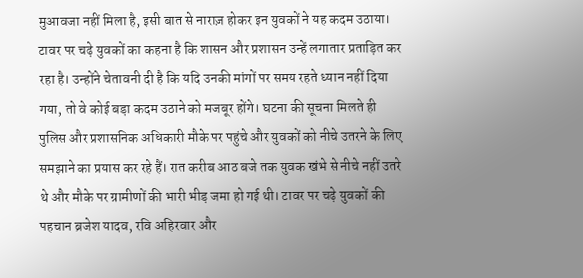मुआवजा नहीं मिला है, इसी बात से नाराज़ होकर इन युवकों ने यह कदम उठाया। टावर पर चढ़े युवकों का कहना है कि शासन और प्रशासन उन्हें लगातार प्रताड़ित कर रहा है। उन्होंने चेतावनी दी है कि यदि उनकी मांगों पर समय रहते ध्यान नहीं दिया गया, तो वे कोई बड़ा कदम उठाने को मजबूर होंगे। घटना की सूचना मिलते ही पुलिस और प्रशासनिक अधिकारी मौके पर पहुंचे और युवकों को नीचे उतरने के लिए समझाने का प्रयास कर रहे हैं। रात करीब आठ बजे तक युवक खंभे से नीचे नहीं उतरे थे और मौके पर ग्रामीणों की भारी भीड़ जमा हो गई थी। टावर पर चढ़े युवकों की पहचान ब्रजेश यादव, रवि अहिरवार और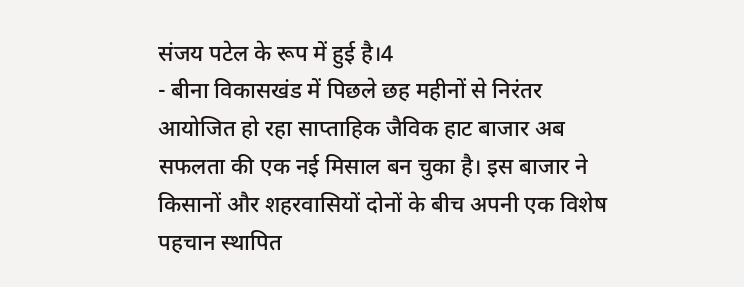संजय पटेल के रूप में हुई है।4
- बीना विकासखंड में पिछले छह महीनों से निरंतर आयोजित हो रहा साप्ताहिक जैविक हाट बाजार अब सफलता की एक नई मिसाल बन चुका है। इस बाजार ने किसानों और शहरवासियों दोनों के बीच अपनी एक विशेष पहचान स्थापित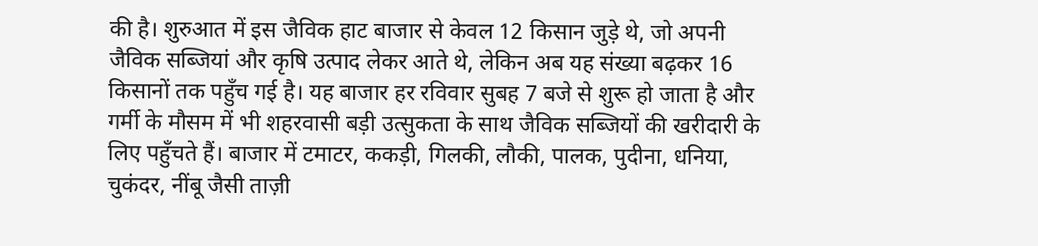की है। शुरुआत में इस जैविक हाट बाजार से केवल 12 किसान जुड़े थे, जो अपनी जैविक सब्जियां और कृषि उत्पाद लेकर आते थे, लेकिन अब यह संख्या बढ़कर 16 किसानों तक पहुँच गई है। यह बाजार हर रविवार सुबह 7 बजे से शुरू हो जाता है और गर्मी के मौसम में भी शहरवासी बड़ी उत्सुकता के साथ जैविक सब्जियों की खरीदारी के लिए पहुँचते हैं। बाजार में टमाटर, ककड़ी, गिलकी, लौकी, पालक, पुदीना, धनिया, चुकंदर, नींबू जैसी ताज़ी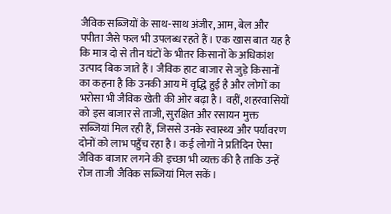जैविक सब्जियों के साथ-साथ अंजीर, आम, बेल और पपीता जैसे फल भी उपलब्ध रहते हैं। एक खास बात यह है कि मात्र दो से तीन घंटों के भीतर किसानों के अधिकांश उत्पाद बिक जाते हैं। जैविक हाट बाजार से जुड़े किसानों का कहना है कि उनकी आय में वृद्धि हुई है और लोगों का भरोसा भी जैविक खेती की ओर बढ़ा है। वहीं, शहरवासियों को इस बाजार से ताजी, सुरक्षित और रसायन मुक्त सब्जियां मिल रही हैं, जिससे उनके स्वास्थ्य और पर्यावरण दोनों को लाभ पहुँच रहा है। कई लोगों ने प्रतिदिन ऐसा जैविक बाजार लगने की इच्छा भी व्यक्त की है ताकि उन्हें रोज ताजी जैविक सब्जियां मिल सकें।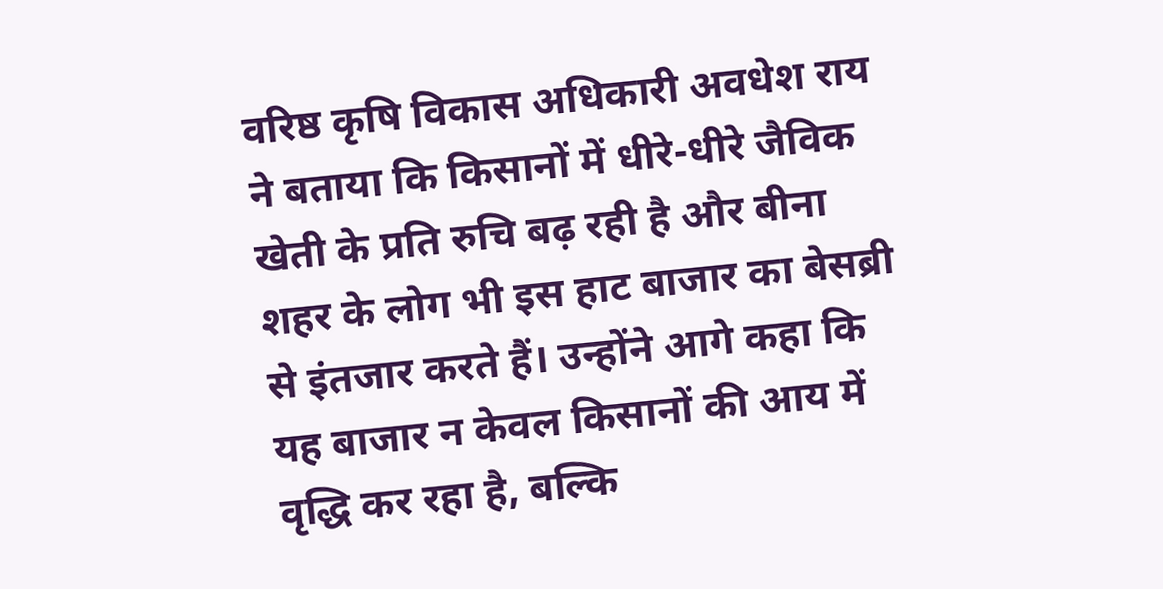वरिष्ठ कृषि विकास अधिकारी अवधेश राय ने बताया कि किसानों में धीरे-धीरे जैविक खेती के प्रति रुचि बढ़ रही है और बीना शहर के लोग भी इस हाट बाजार का बेसब्री से इंतजार करते हैं। उन्होंने आगे कहा कि यह बाजार न केवल किसानों की आय में वृद्धि कर रहा है, बल्कि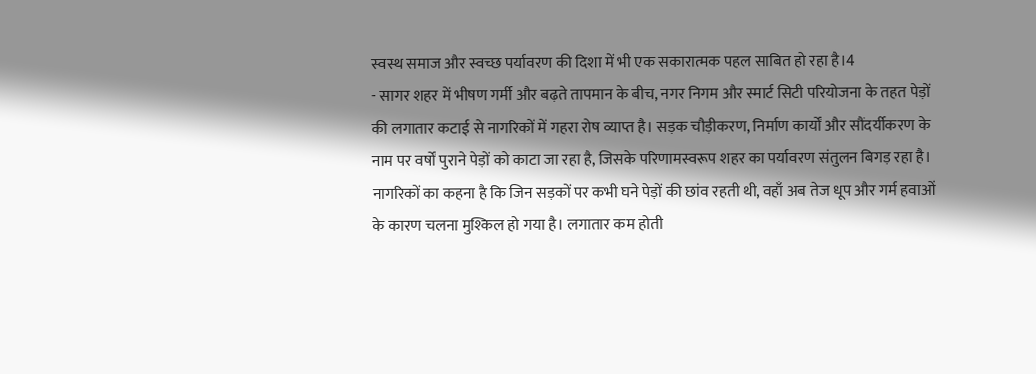स्वस्थ समाज और स्वच्छ पर्यावरण की दिशा में भी एक सकारात्मक पहल साबित हो रहा है।4
- सागर शहर में भीषण गर्मी और बढ़ते तापमान के बीच, नगर निगम और स्मार्ट सिटी परियोजना के तहत पेड़ों की लगातार कटाई से नागरिकों में गहरा रोष व्याप्त है। सड़क चौड़ीकरण, निर्माण कार्यों और सौंदर्यीकरण के नाम पर वर्षों पुराने पेड़ों को काटा जा रहा है, जिसके परिणामस्वरूप शहर का पर्यावरण संतुलन बिगड़ रहा है। नागरिकों का कहना है कि जिन सड़कों पर कभी घने पेड़ों की छांव रहती थी, वहाँ अब तेज धूप और गर्म हवाओं के कारण चलना मुश्किल हो गया है। लगातार कम होती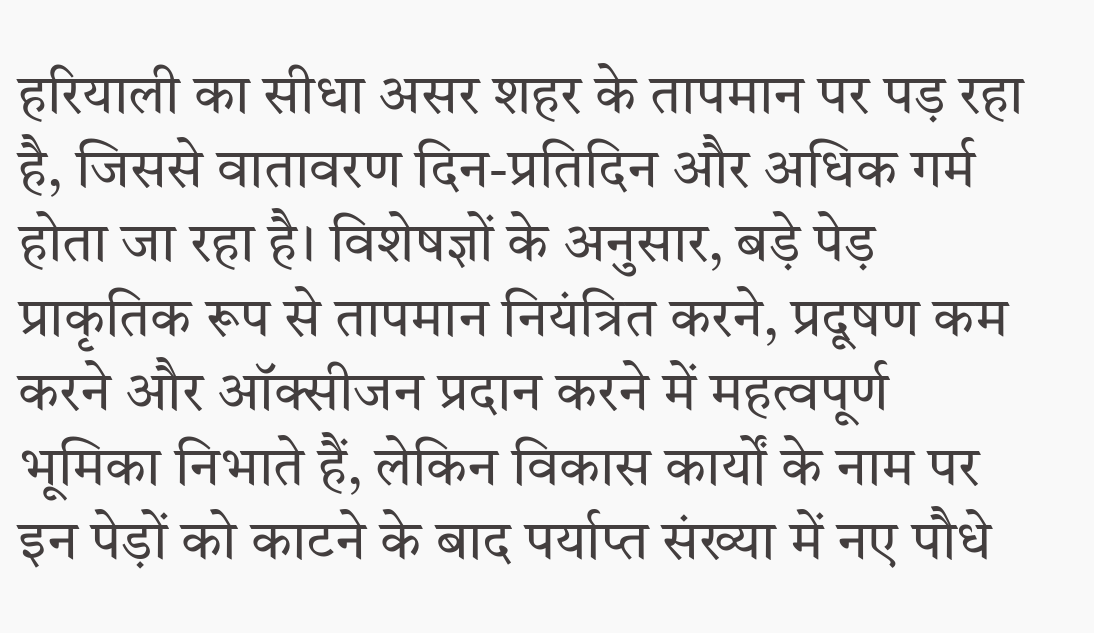हरियाली का सीधा असर शहर के तापमान पर पड़ रहा है, जिससे वातावरण दिन-प्रतिदिन और अधिक गर्म होता जा रहा है। विशेषज्ञों के अनुसार, बड़े पेड़ प्राकृतिक रूप से तापमान नियंत्रित करने, प्रदूषण कम करने और ऑक्सीजन प्रदान करने में महत्वपूर्ण भूमिका निभाते हैं, लेकिन विकास कार्यों के नाम पर इन पेड़ों को काटने के बाद पर्याप्त संख्या में नए पौधे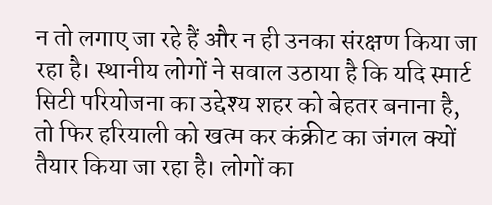न तो लगाए जा रहे हैं और न ही उनका संरक्षण किया जा रहा है। स्थानीय लोगों ने सवाल उठाया है कि यदि स्मार्ट सिटी परियोजना का उद्देश्य शहर को बेहतर बनाना है, तो फिर हरियाली को खत्म कर कंक्रीट का जंगल क्यों तैयार किया जा रहा है। लोगों का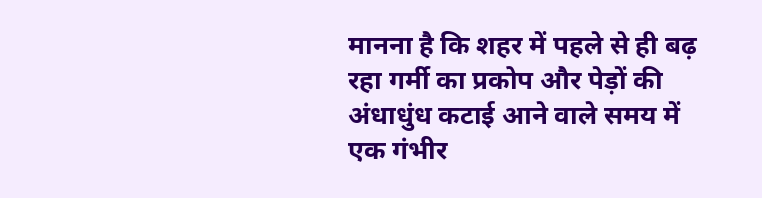मानना है कि शहर में पहले से ही बढ़ रहा गर्मी का प्रकोप और पेड़ों की अंधाधुंध कटाई आने वाले समय में एक गंभीर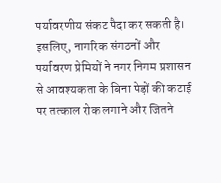पर्यावरणीय संकट पैदा कर सकती है। इसलिए, नागरिक संगठनों और पर्यावरण प्रेमियों ने नगर निगम प्रशासन से आवश्यकता के बिना पेड़ों की कटाई पर तत्काल रोक लगाने और जितने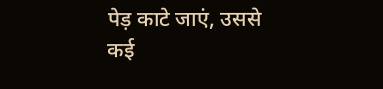पेड़ काटे जाएं, उससे कई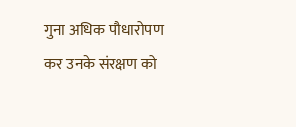गुना अधिक पौधारोपण कर उनके संरक्षण को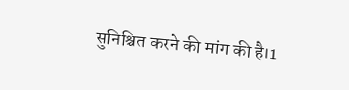सुनिश्चित करने की मांग की है।1